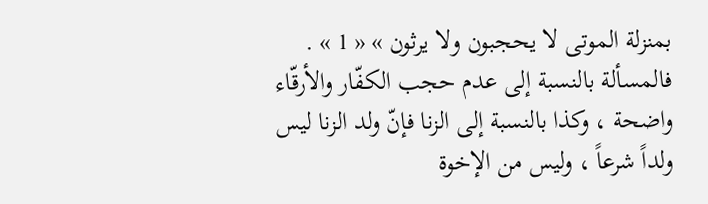بمنزلة الموتى لا يحجبون ولا يرثون » « 1 » .
فالمسألة بالنسبة إلى عدم حجب الكفّار والأرقّاء واضحة ، وكذا بالنسبة إلى الزنا فإنّ ولد الزنا ليس ولداً شرعاً ، وليس من الإخوة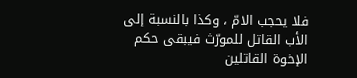فلا يحجب الامّ ، وكذا بالنسبة إلى الأب القاتل للمورّث فيبقى حكم الإخوة القاتلين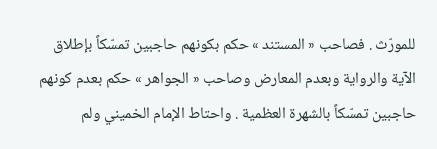للمورّث . فصاحب « المستند » حكم بكونهم حاجبين تمسّكاً بإطلاق الآية والرواية وبعدم المعارض وصاحب « الجواهر » حكم بعدم كونهم حاجبين تمسّكاً بالشهرة العظمية . واحتاط الإمام الخميني ولم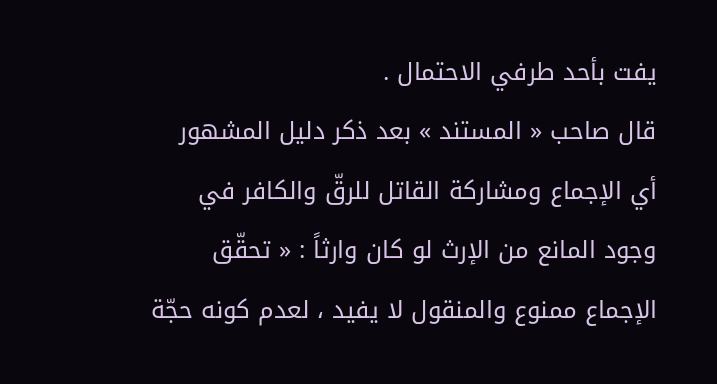يفت بأحد طرفي الاحتمال .
قال صاحب « المستند » بعد ذكر دليل المشهور أي الإجماع ومشاركة القاتل للرقّ والكافر في وجود المانع من الإرث لو كان وارثاً : « تحقّق الإجماع ممنوع والمنقول لا يفيد ، لعدم كونه حجّة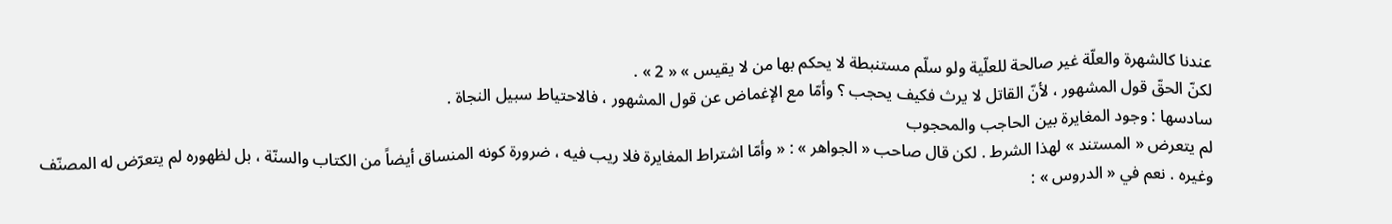عندنا كالشهرة والعلّة غير صالحة للعلّية ولو سلّم مستنبطة لا يحكم بها من لا يقيس » « 2 » .
لكنّ الحقّ قول المشهور ، لأنّ القاتل لا يرث فكيف يحجب ؟ وأمّا مع الإغماض عن قول المشهور ، فالاحتياط سبيل النجاة .
سادسها : وجود المغايرة بين الحاجب والمحجوب
لم يتعرض « المستند » لهذا الشرط . لكن قال صاحب « الجواهر » : « وأمّا اشتراط المغايرة فلا ريب فيه ، ضرورة كونه المنساق أيضاً من الكتاب والسنّة ، بل لظهوره لم يتعرّض له المصنّف وغيره . نعم في « الدروس » :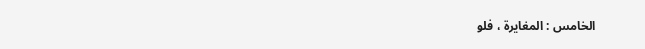الخامس : المغايرة ، فلو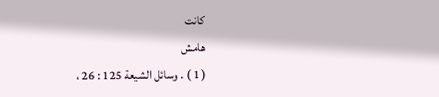كانت
هامش
( 1 ) . وسائل الشيعة 125 : 26 ،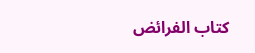كتاب الفرائض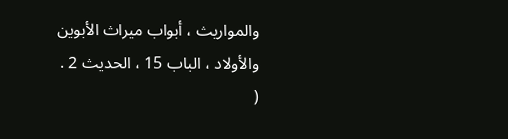والمواريث ، أبواب ميراث الأبوين والأولاد ، الباب 15 ، الحديث 2 .
(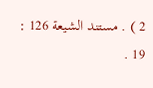2 ) . مستند الشيعة 126 : 19 .